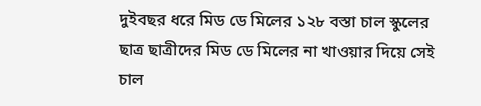দুইবছর ধরে মিড ডে মিলের ১২৮ বস্তা চাল স্কুলের ছাত্র ছাত্রীদের মিড ডে মিলের না খাওয়ার দিয়ে সেই চাল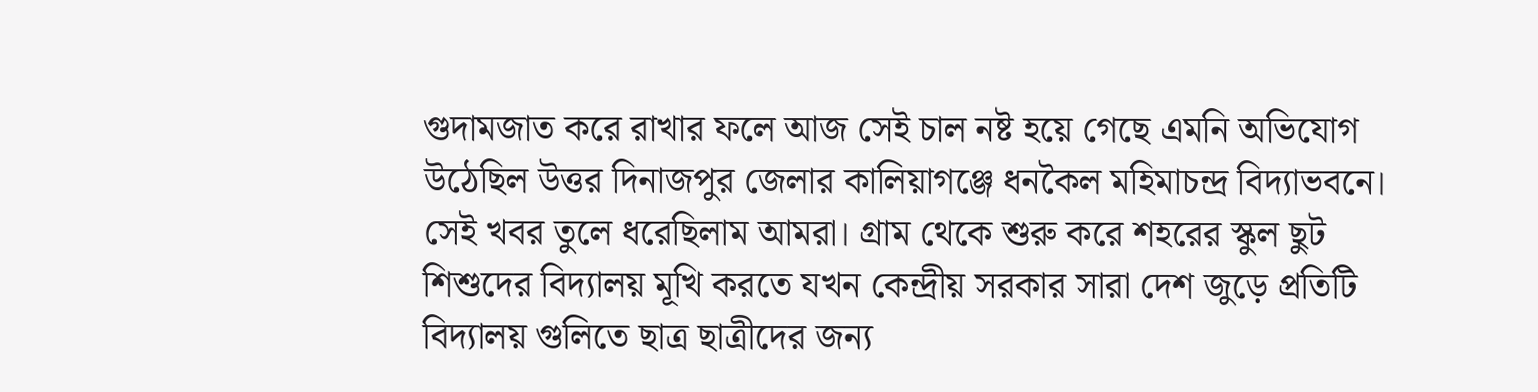গুদামজাত করে রাখার ফলে আজ সেই চাল নষ্ট হয়ে গেছে এমনি অভিযোগ উঠেছিল উত্তর দিনাজপুর জেলার কালিয়াগঞ্জে ধনকৈল মহিমাচন্দ্র বিদ্যাভবনে। সেই খবর তুলে ধরেছিলাম আমরা। গ্রাম থেকে শুরু করে শহরের স্কুল ছুট শিশুদের বিদ্যালয় মূখি করতে যখন কেন্দ্রীয় সরকার সারা দেশ জুড়ে প্রতিটি বিদ্যালয় গুলিতে ছাত্র ছাত্রীদের জন্য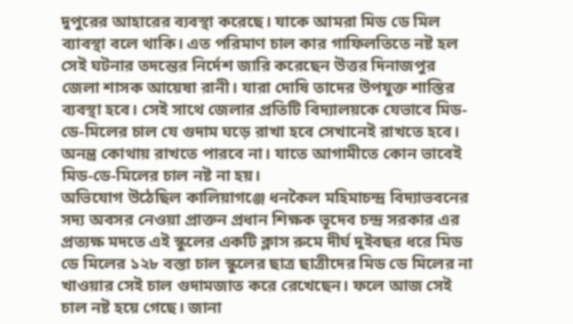দুপুরের আহারের ব্যবস্থা করেছে। যাকে আমরা মিড ডে মিল ব্যাবস্থা বলে থাকি। এত পরিমাণ চাল কার গাফিলতিতে নষ্ট হল সেই ঘটনার তদন্তের নির্দেশ জারি করেছেন উত্তর দিনাজপুর জেলা শাসক আয়েষা রানী। যারা দোষি তাদের উপযুক্ত শাস্তির ব্যবস্থা হবে। সেই সাথে জেলার প্রতিটি বিদ্যালয়কে যেভাবে মিড-ডে-মিলের চাল যে গুদাম ঘড়ে রাখা হবে সেখানেই রাখতে হবে। অনন্ত্র কোথায় রাখতে পারবে না। যাতে আগামীতে কোন ভাবেই মিড-ডে-মিলের চাল নষ্ট না হয়।
অভিযোগ উঠেছিল কালিয়াগঞ্জে ধনকৈল মহিমাচন্দ্র বিদ্যাভবনের সদ্য অবসর নেওয়া প্রাক্তন প্রধান শিক্ষক ভূদেব চন্দ্র সরকার এর প্রত্যক্ষ মদতে এই স্কুলের একটি ক্লাস রুমে দীর্ঘ দুইবছর ধরে মিড ডে মিলের ১২৮ বস্তা চাল স্কুলের ছাত্র ছাত্রীদের মিড ডে মিলের না খাওয়ার সেই চাল গুদামজাত করে রেখেছেন। ফলে আজ সেই চাল নষ্ট হয়ে গেছে। জানা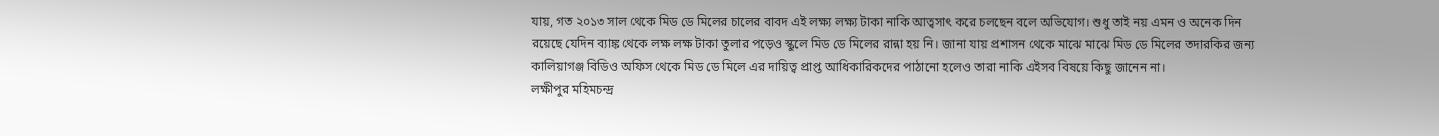যায়, গত ২০১৩ সাল থেকে মিড ডে মিলের চালের বাবদ এই লক্ষ্য লক্ষ্য টাকা নাকি আত্বসাৎ করে চলছেন বলে অভিযোগ। শুধু তাই নয় এমন ও অনেক দিন রয়েছে যেদিন ব্যাঙ্ক থেকে লক্ষ লক্ষ টাকা তুলার পড়েও স্কুলে মিড ডে মিলের রান্না হয় নি। জানা যায় প্রশাসন থেকে মাঝে মাঝে মিড ডে মিলের তদারকির জন্য কালিয়াগঞ্জ বিডিও অফিস থেকে মিড ডে মিলে এর দায়িত্ব প্রাপ্ত আধিকারিকদের পাঠানো হলেও তারা নাকি এইসব বিষয়ে কিছু জানেন না।
লক্ষীপুর মহিমচন্দ্র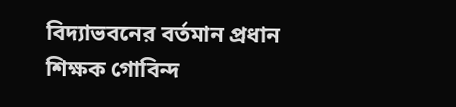বিদ্যাভবনের বর্তমান প্রধান শিক্ষক গোবিন্দ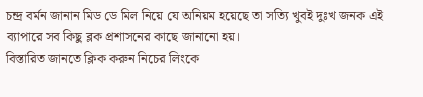চন্দ্র বর্মন জানান মিড ডে মিল নিয়ে যে অনিয়ম হয়েছে তা সত্যি খুবই দুঃখ জনক এই ব্যাপারে সব কিছু ব্লক প্রশাসনের কাছে জানানো হয়।
বিস্তারিত জানতে ক্লিক করুন নিচের লিংকে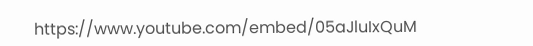https://www.youtube.com/embed/05aJluIxQuM